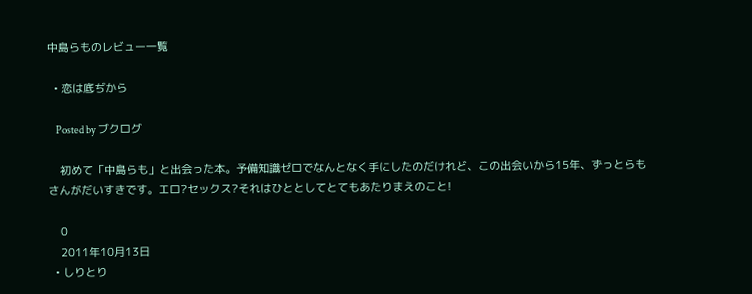中島らものレビュー一覧

  • 恋は底ぢから

    Posted by ブクログ

    初めて「中島らも」と出会った本。予備知識ゼロでなんとなく手にしたのだけれど、この出会いから15年、ずっとらもさんがだいすきです。エロ?セックス?それはひととしてとてもあたりまえのこと!

    0
    2011年10月13日
  • しりとり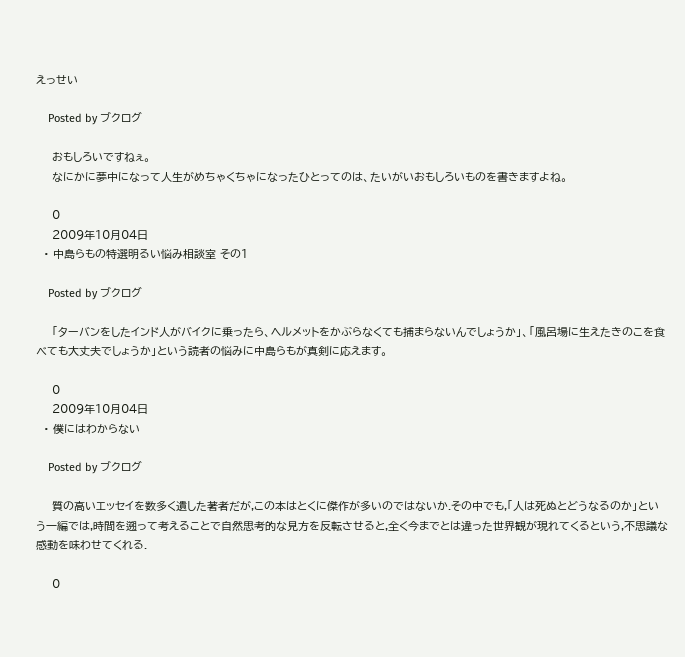えっせい

    Posted by ブクログ

    おもしろいですねぇ。
    なにかに夢中になって人生がめちゃくちゃになったひとってのは、たいがいおもしろいものを書きますよね。

    0
    2009年10月04日
  • 中島らもの特選明るい悩み相談室 その1

    Posted by ブクログ

    「ターバンをしたインド人がバイクに乗ったら、ヘルメットをかぶらなくても捕まらないんでしょうか」、「風呂場に生えたきのこを食べても大丈夫でしょうか」という読者の悩みに中島らもが真剣に応えます。

    0
    2009年10月04日
  • 僕にはわからない

    Posted by ブクログ

    質の高いエッセイを数多く遺した著者だが,この本はとくに傑作が多いのではないか.その中でも,「人は死ぬとどうなるのか」という一編では,時間を遡って考えることで自然思考的な見方を反転させると,全く今までとは違った世界観が現れてくるという,不思議な感動を味わせてくれる.

    0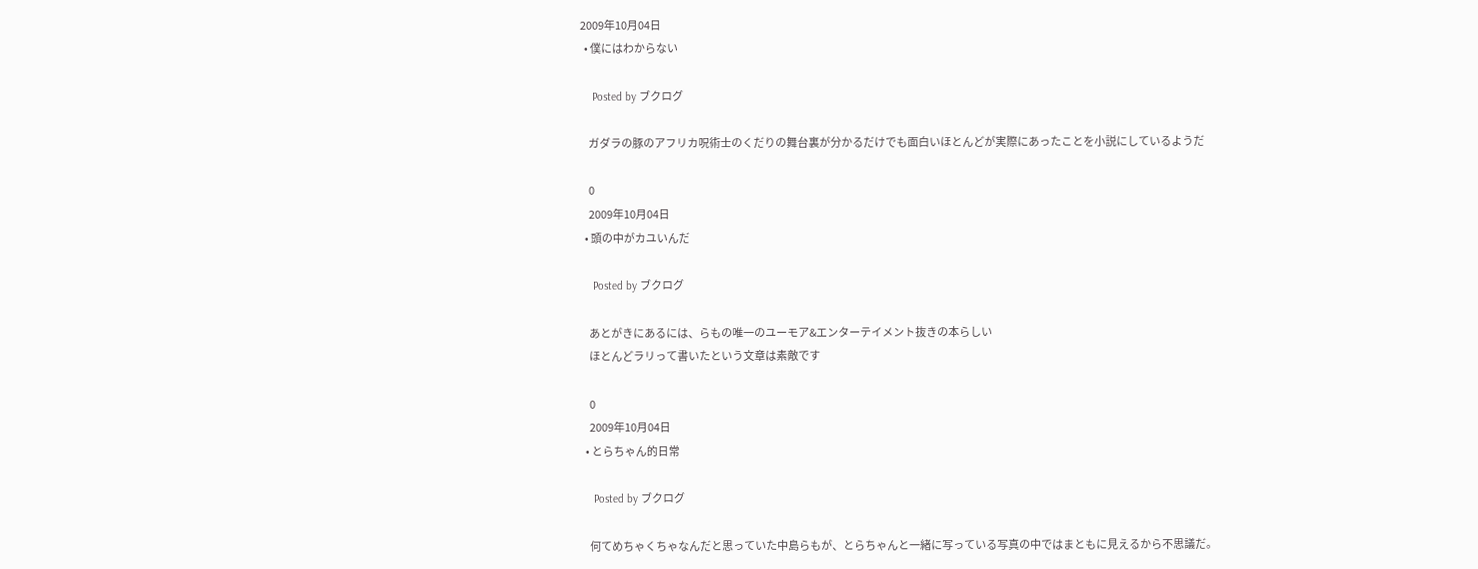2009年10月04日
  • 僕にはわからない

    Posted by ブクログ

    ガダラの豚のアフリカ呪術士のくだりの舞台裏が分かるだけでも面白いほとんどが実際にあったことを小説にしているようだ

    0
    2009年10月04日
  • 頭の中がカユいんだ

    Posted by ブクログ

    あとがきにあるには、らもの唯一のユーモア&エンターテイメント抜きの本らしい
    ほとんどラリって書いたという文章は素敵です

    0
    2009年10月04日
  • とらちゃん的日常

    Posted by ブクログ

    何てめちゃくちゃなんだと思っていた中島らもが、とらちゃんと一緒に写っている写真の中ではまともに見えるから不思議だ。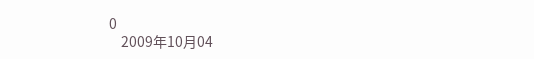0
    2009年10月04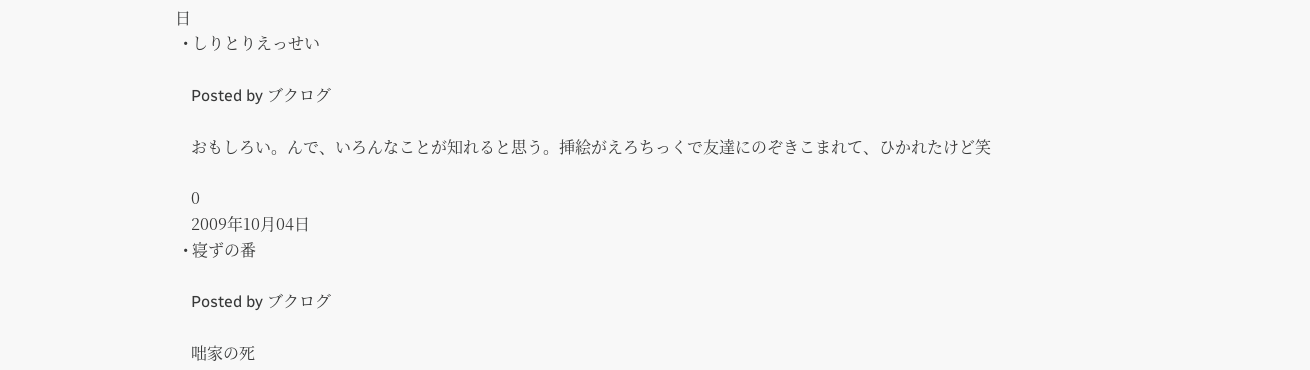日
  • しりとりえっせい

    Posted by ブクログ

    おもしろい。んで、いろんなことが知れると思う。挿絵がえろちっくで友達にのぞきこまれて、ひかれたけど笑

    0
    2009年10月04日
  • 寝ずの番

    Posted by ブクログ

    咄家の死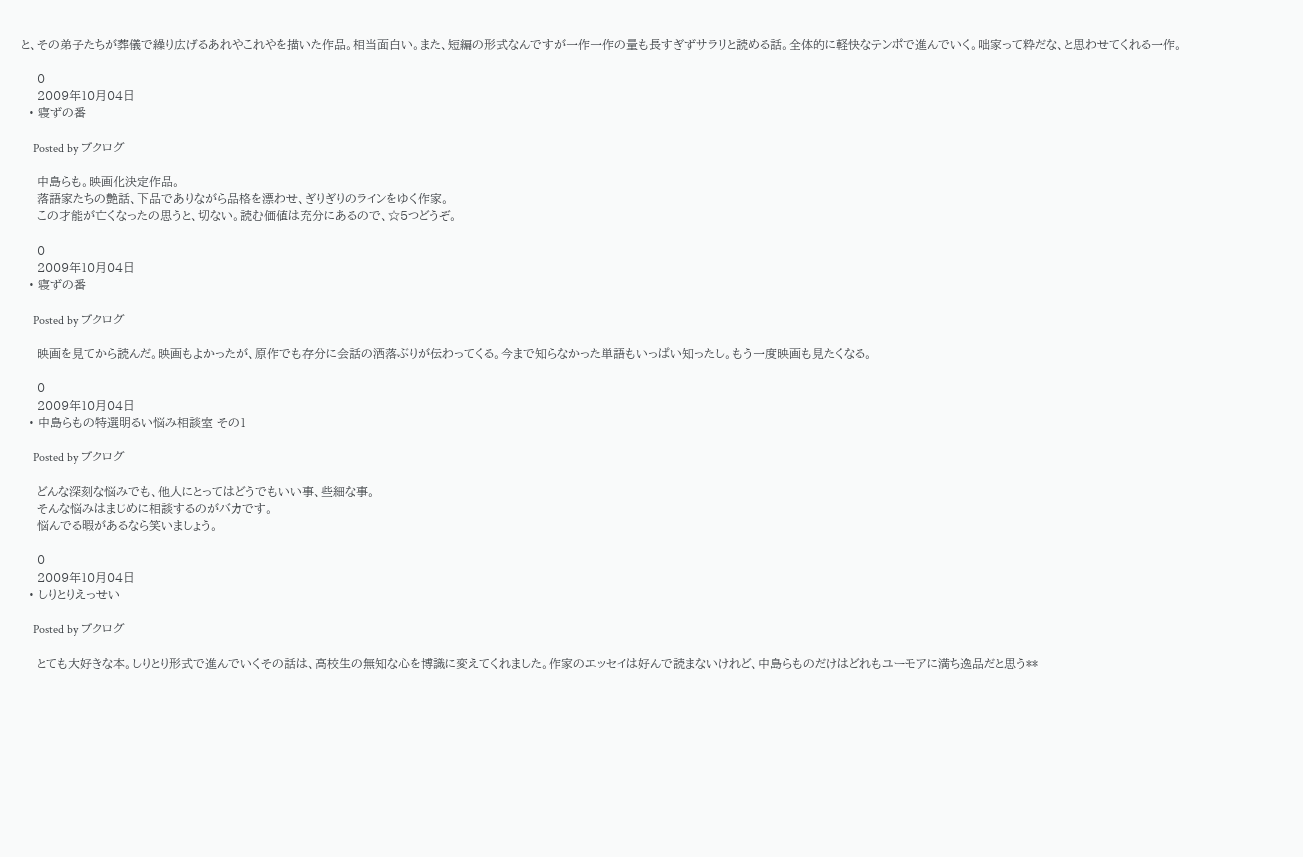と、その弟子たちが葬儀で繰り広げるあれやこれやを描いた作品。相当面白い。また、短編の形式なんですが一作一作の量も長すぎずサラリと読める話。全体的に軽快なテンポで進んでいく。咄家って粋だな、と思わせてくれる一作。

    0
    2009年10月04日
  • 寝ずの番

    Posted by ブクログ

    中島らも。映画化決定作品。
    落語家たちの艶話、下品でありながら品格を漂わせ、ぎりぎりのラインをゆく作家。
    この才能が亡くなったの思うと、切ない。読む価値は充分にあるので、☆5つどうぞ。

    0
    2009年10月04日
  • 寝ずの番

    Posted by ブクログ

    映画を見てから読んだ。映画もよかったが、原作でも存分に会話の洒落ぶりが伝わってくる。今まで知らなかった単語もいっぱい知ったし。もう一度映画も見たくなる。

    0
    2009年10月04日
  • 中島らもの特選明るい悩み相談室 その1

    Posted by ブクログ

    どんな深刻な悩みでも、他人にとってはどうでもいい事、些細な事。
    そんな悩みはまじめに相談するのがバカです。
    悩んでる暇があるなら笑いましょう。

    0
    2009年10月04日
  • しりとりえっせい

    Posted by ブクログ

    とても大好きな本。しりとり形式で進んでいくその話は、高校生の無知な心を博識に変えてくれました。作家のエッセイは好んで読まないけれど、中島らものだけはどれもユーモアに満ち逸品だと思う**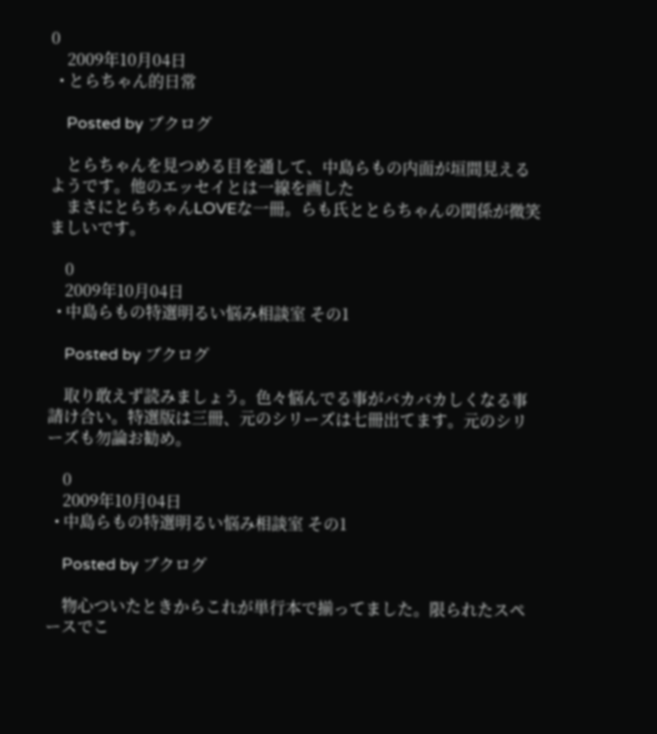0
    2009年10月04日
  • とらちゃん的日常

    Posted by ブクログ

    とらちゃんを見つめる目を通して、中島らもの内面が垣間見えるようです。他のエッセイとは一線を画した
    まさにとらちゃんLOVEな一冊。らも氏ととらちゃんの関係が微笑ましいです。

    0
    2009年10月04日
  • 中島らもの特選明るい悩み相談室 その1

    Posted by ブクログ

    取り敢えず読みましょう。色々悩んでる事がバカバカしくなる事請け合い。特選版は三冊、元のシリーズは七冊出てます。元のシリーズも勿論お勧め。

    0
    2009年10月04日
  • 中島らもの特選明るい悩み相談室 その1

    Posted by ブクログ

    物心ついたときからこれが単行本で揃ってました。限られたスペースでこ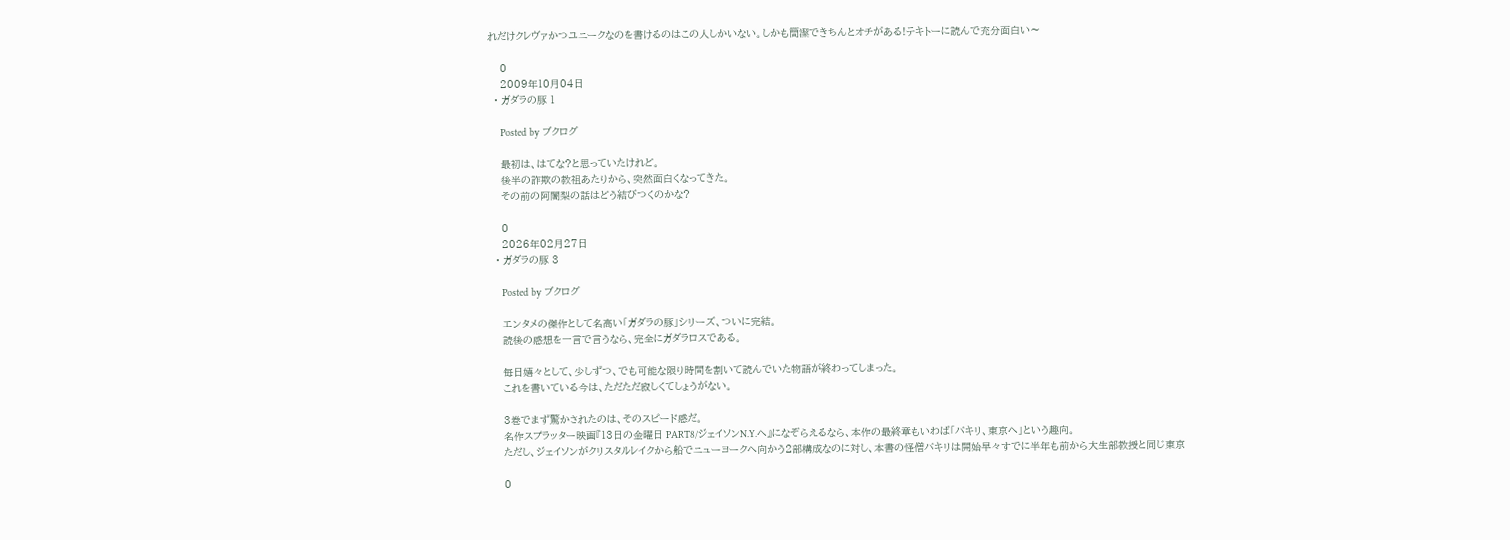れだけクレヴァかつユニークなのを書けるのはこの人しかいない。しかも簡潔できちんとオチがある!テキトーに読んで充分面白い〜

    0
    2009年10月04日
  • ガダラの豚 1

    Posted by ブクログ

    最初は、はてな?と思っていたけれど。
    後半の詐欺の教祖あたりから、突然面白くなってきた。
    その前の阿闍梨の話はどう結びつくのかな?

    0
    2026年02月27日
  • ガダラの豚 3

    Posted by ブクログ

    エンタメの傑作として名高い「ガダラの豚」シリーズ、ついに完結。
    読後の感想を一言で言うなら、完全にガダラロスである。

    毎日嬉々として、少しずつ、でも可能な限り時間を割いて読んでいた物語が終わってしまった。
    これを書いている今は、ただただ寂しくてしょうがない。

    3巻でまず驚かされたのは、そのスピード感だ。
    名作スプラッター映画『13日の金曜日 PART8/ジェイソンN.Y.へ』になぞらえるなら、本作の最終章もいわば「バキリ、東京へ」という趣向。
    ただし、ジェイソンがクリスタルレイクから船でニューヨークへ向かう2部構成なのに対し、本書の怪僧バキリは開始早々すでに半年も前から大生部教授と同じ東京

    0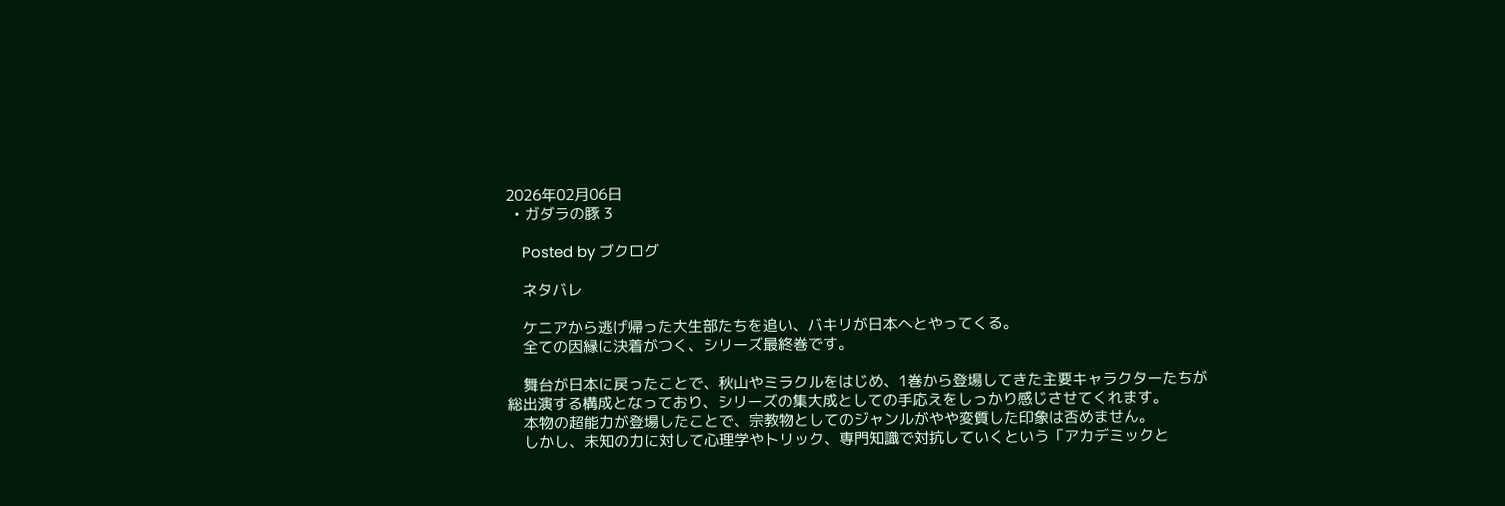2026年02月06日
  • ガダラの豚 3

    Posted by ブクログ

    ネタバレ

    ケニアから逃げ帰った大生部たちを追い、バキリが日本へとやってくる。
    全ての因縁に決着がつく、シリーズ最終巻です。

    舞台が日本に戻ったことで、秋山やミラクルをはじめ、1巻から登場してきた主要キャラクターたちが総出演する構成となっており、シリーズの集大成としての手応えをしっかり感じさせてくれます。
    本物の超能力が登場したことで、宗教物としてのジャンルがやや変質した印象は否めません。
    しかし、未知の力に対して心理学やトリック、専門知識で対抗していくという「アカデミックと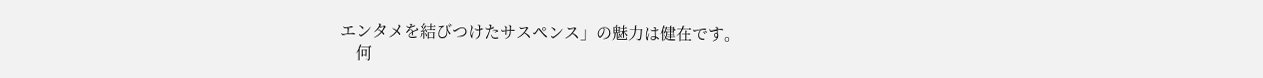エンタメを結びつけたサスペンス」の魅力は健在です。
    何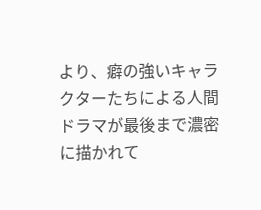より、癖の強いキャラクターたちによる人間ドラマが最後まで濃密に描かれて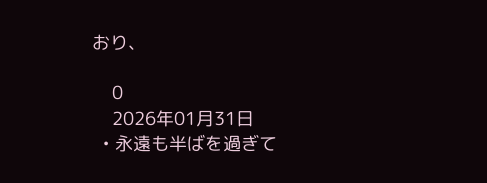おり、

    0
    2026年01月31日
  • 永遠も半ばを過ぎて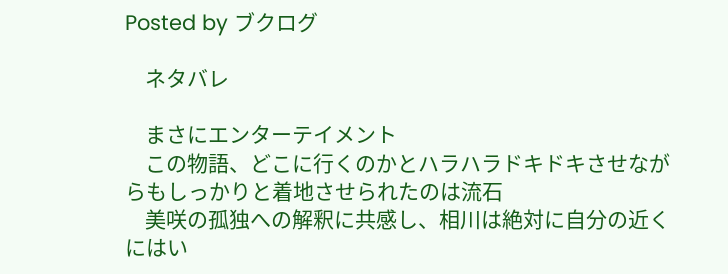Posted by ブクログ

    ネタバレ

    まさにエンターテイメント
    この物語、どこに行くのかとハラハラドキドキさせながらもしっかりと着地させられたのは流石
    美咲の孤独への解釈に共感し、相川は絶対に自分の近くにはい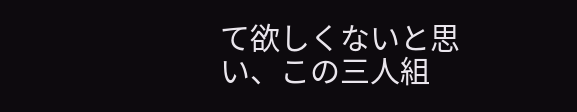て欲しくないと思い、この三人組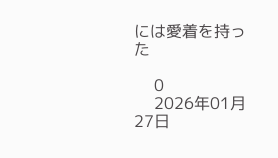には愛着を持った

    0
    2026年01月27日